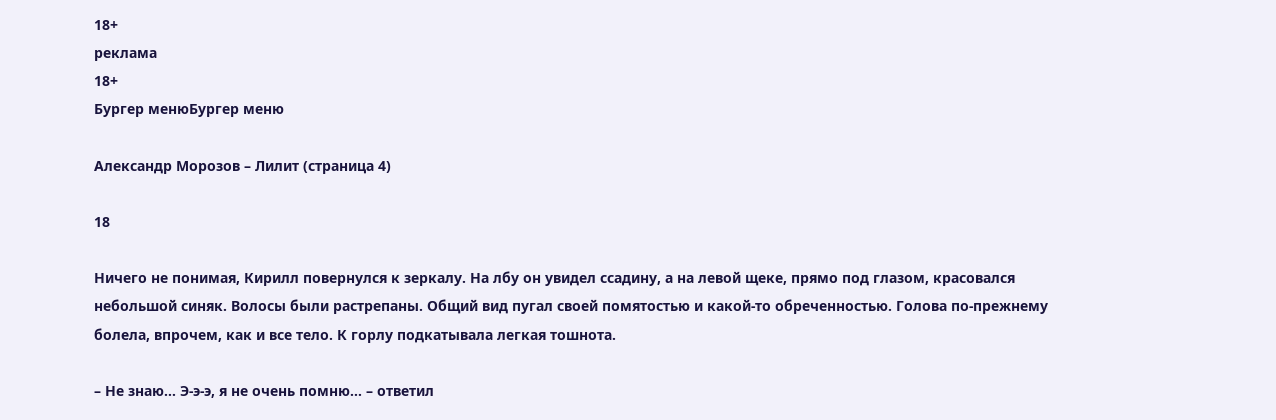18+
реклама
18+
Бургер менюБургер меню

Александр Морозов – Лилит (страница 4)

18

Ничего не понимая, Кирилл повернулся к зеркалу. На лбу он увидел ссадину, а на левой щеке, прямо под глазом, красовался небольшой синяк. Волосы были растрепаны. Общий вид пугал своей помятостью и какой-то обреченностью. Голова по-прежнему болела, впрочем, как и все тело. К горлу подкатывала легкая тошнота.

– Не знаю… Э-э-э, я не очень помню… – ответил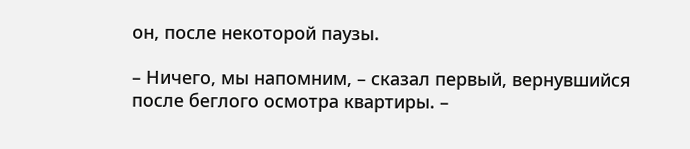он, после некоторой паузы.

– Ничего, мы напомним, – сказал первый, вернувшийся после беглого осмотра квартиры. –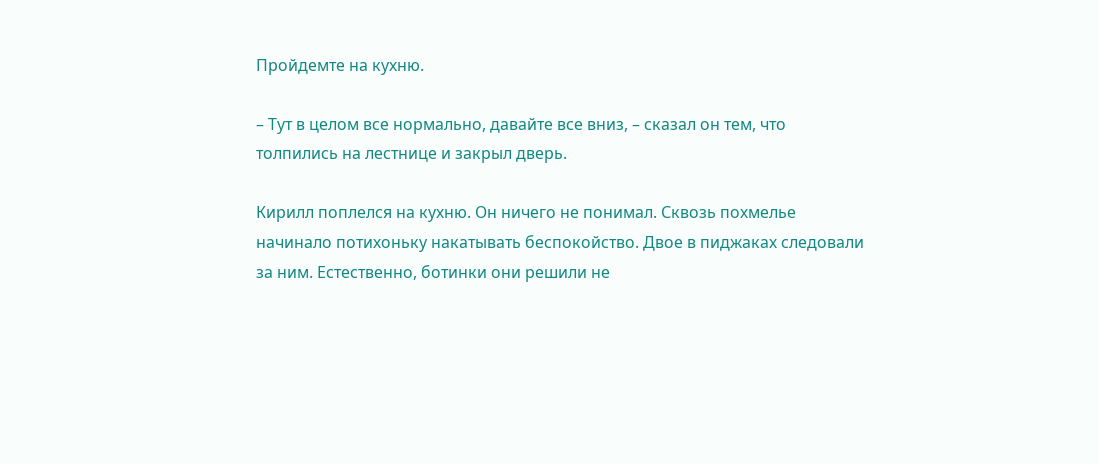Пройдемте на кухню.

– Тут в целом все нормально, давайте все вниз, – сказал он тем, что толпились на лестнице и закрыл дверь.

Кирилл поплелся на кухню. Он ничего не понимал. Сквозь похмелье начинало потихоньку накатывать беспокойство. Двое в пиджаках следовали за ним. Естественно, ботинки они решили не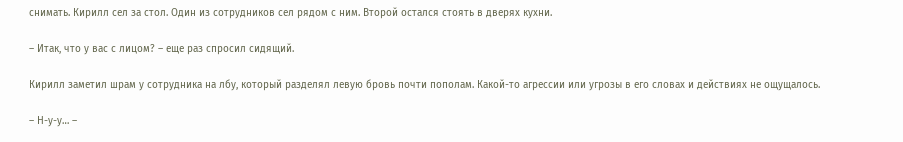снимать. Кирилл сел за стол. Один из сотрудников сел рядом с ним. Второй остался стоять в дверях кухни.

– Итак, что у вас с лицом? – еще раз спросил сидящий.

Кирилл заметил шрам у сотрудника на лбу, который разделял левую бровь почти пополам. Какой-то агрессии или угрозы в его словах и действиях не ощущалось.

– Н-у-у… –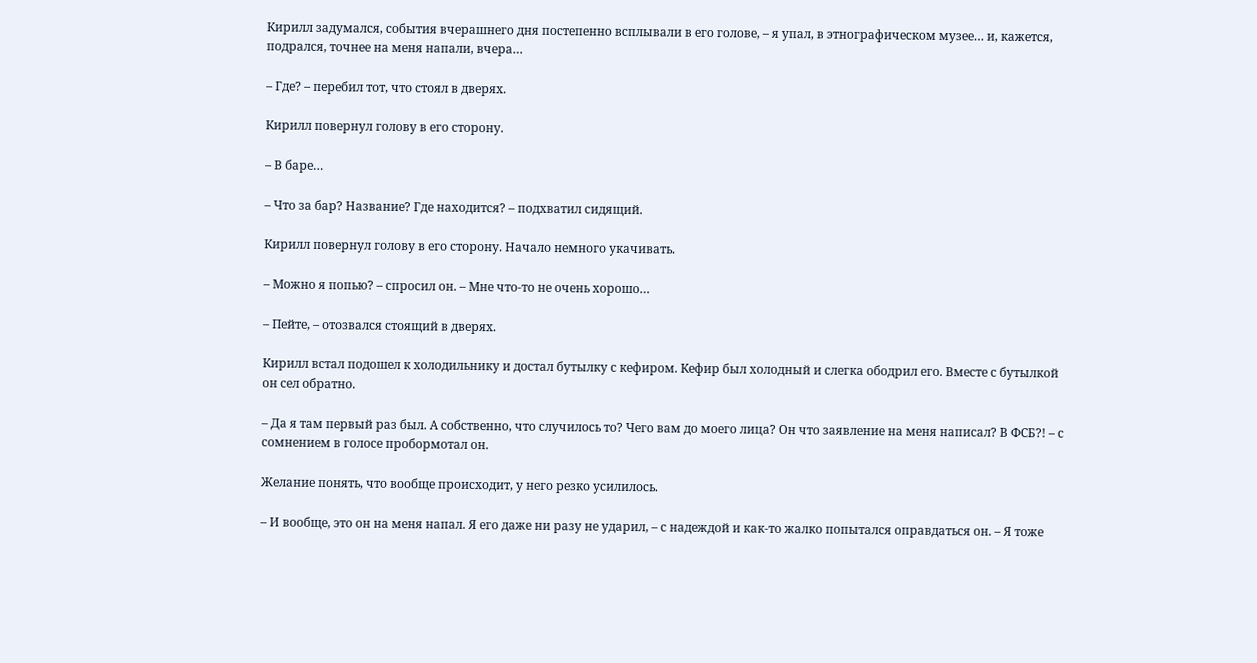Кирилл задумался, события вчерашнего дня постепенно всплывали в его голове, – я упал, в этнографическом музее… и, кажется, подрался, точнее на меня напали, вчера…

– Где? – перебил тот, что стоял в дверях.

Кирилл повернул голову в его сторону.

– В баре…

– Что за бар? Название? Где находится? – подхватил сидящий.

Кирилл повернул голову в его сторону. Начало немного укачивать.

– Можно я попью? – спросил он. – Мне что-то не очень хорошо…

– Пейте, – отозвался стоящий в дверях.

Кирилл встал подошел к холодильнику и достал бутылку с кефиром. Кефир был холодный и слегка ободрил его. Вместе с бутылкой он сел обратно.

– Да я там первый раз был. А собственно, что случилось то? Чего вам до моего лица? Он что заявление на меня написал? В ФСБ?! – с сомнением в голосе пробормотал он.

Желание понять, что вообще происходит, у него резко усилилось.

– И вообще, это он на меня напал. Я его даже ни разу не ударил, – с надеждой и как-то жалко попытался оправдаться он. – Я тоже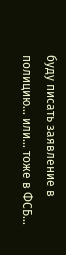буду писать заявление в полицию… или… тоже в ФСБ…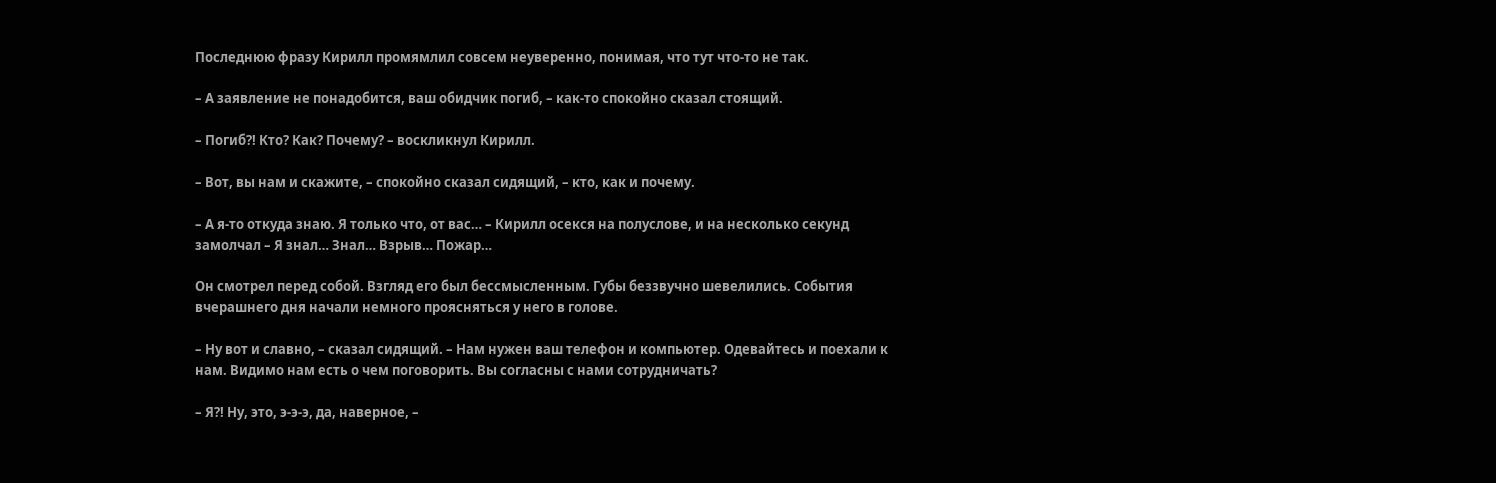Последнюю фразу Кирилл промямлил совсем неуверенно, понимая, что тут что-то не так.

– А заявление не понадобится, ваш обидчик погиб, – как-то спокойно сказал стоящий.

– Погиб?! Кто? Как? Почему? – воскликнул Кирилл.

– Вот, вы нам и скажите, – спокойно сказал сидящий, – кто, как и почему.

– А я-то откуда знаю. Я только что, от вас… – Кирилл осекся на полуслове, и на несколько секунд замолчал – Я знал… Знал… Взрыв… Пожар…

Он смотрел перед собой. Взгляд его был бессмысленным. Губы беззвучно шевелились. События вчерашнего дня начали немного проясняться у него в голове.

– Ну вот и славно, – сказал сидящий. – Нам нужен ваш телефон и компьютер. Одевайтесь и поехали к нам. Видимо нам есть о чем поговорить. Вы согласны с нами сотрудничать?

– Я?! Ну, это, э-э-э, да, наверное, –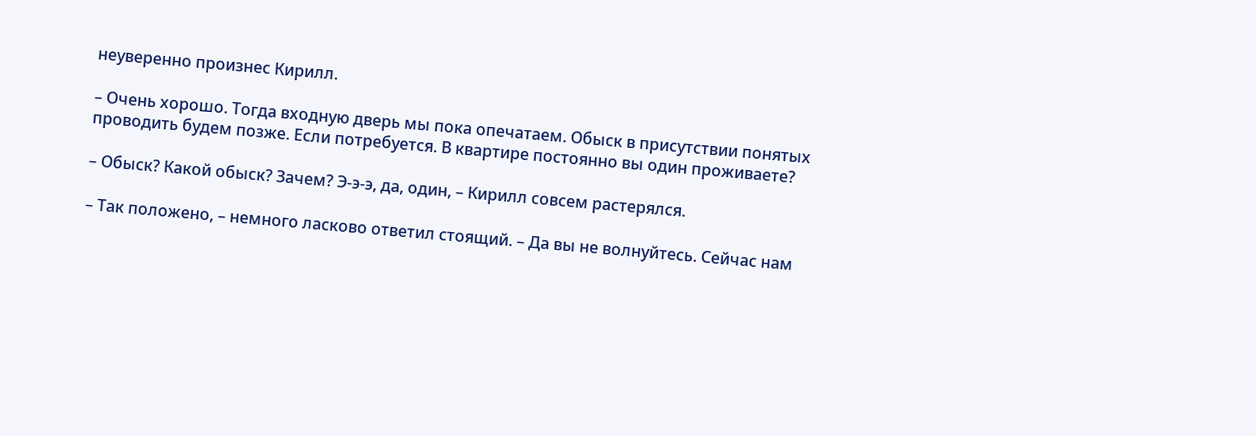неуверенно произнес Кирилл.

– Очень хорошо. Тогда входную дверь мы пока опечатаем. Обыск в присутствии понятых проводить будем позже. Если потребуется. В квартире постоянно вы один проживаете?

– Обыск? Какой обыск? Зачем? Э-э-э, да, один, – Кирилл совсем растерялся.

– Так положено, – немного ласково ответил стоящий. – Да вы не волнуйтесь. Сейчас нам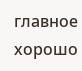главное хорошо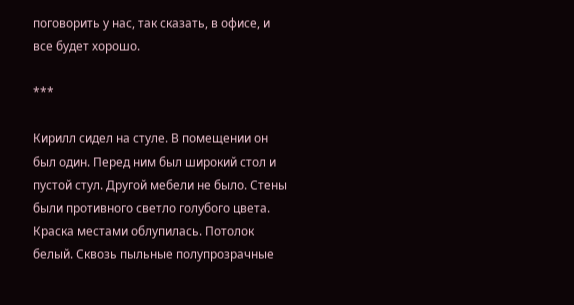поговорить у нас, так сказать, в офисе, и все будет хорошо.

***

Кирилл сидел на стуле. В помещении он был один. Перед ним был широкий стол и пустой стул. Другой мебели не было. Стены были противного светло голубого цвета. Краска местами облупилась. Потолок белый. Сквозь пыльные полупрозрачные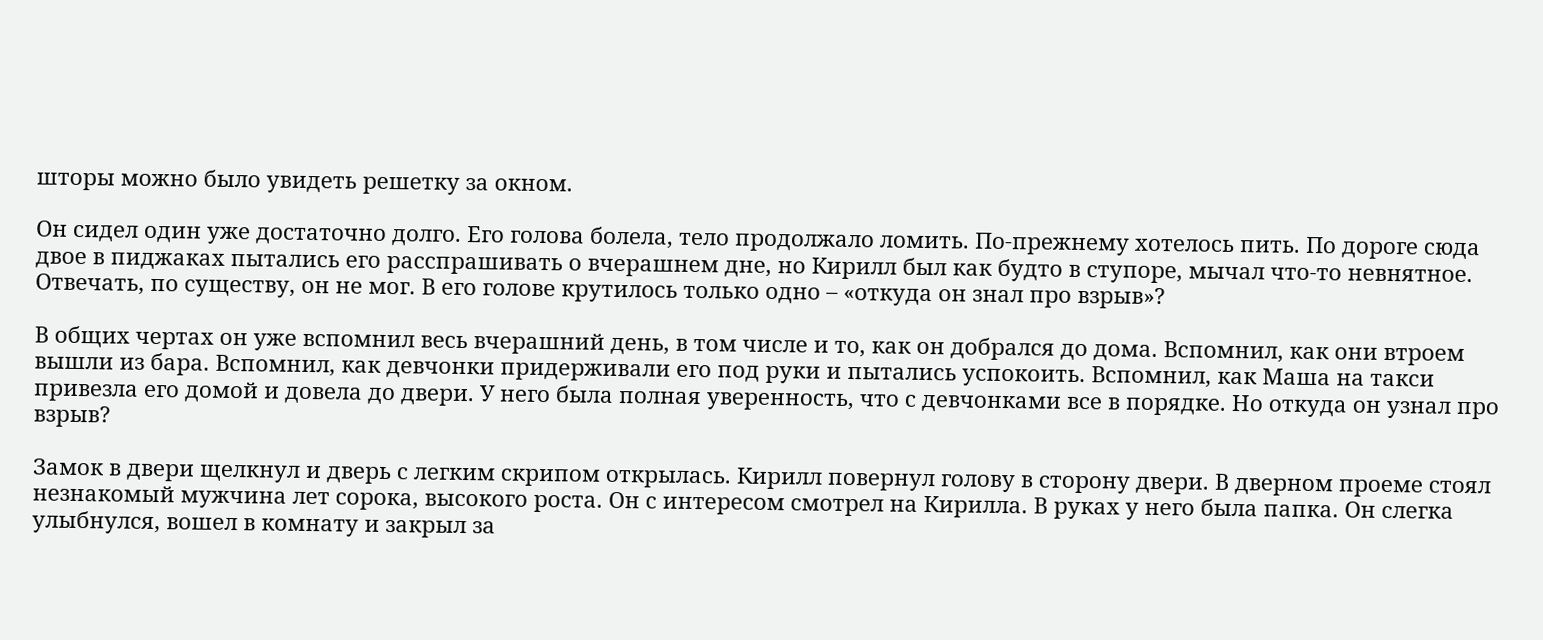шторы можно было увидеть решетку за окном.

Он сидел один уже достаточно долго. Его голова болела, тело продолжало ломить. По-прежнему хотелось пить. По дороге сюда двое в пиджаках пытались его расспрашивать о вчерашнем дне, но Кирилл был как будто в ступоре, мычал что-то невнятное. Отвечать, по существу, он не мог. В его голове крутилось только одно – «откуда он знал про взрыв»?

В общих чертах он уже вспомнил весь вчерашний день, в том числе и то, как он добрался до дома. Вспомнил, как они втроем вышли из бара. Вспомнил, как девчонки придерживали его под руки и пытались успокоить. Вспомнил, как Маша на такси привезла его домой и довела до двери. У него была полная уверенность, что с девчонками все в порядке. Но откуда он узнал про взрыв?

Замок в двери щелкнул и дверь с легким скрипом открылась. Кирилл повернул голову в сторону двери. В дверном проеме стоял незнакомый мужчина лет сорока, высокого роста. Он с интересом смотрел на Кирилла. В руках у него была папка. Он слегка улыбнулся, вошел в комнату и закрыл за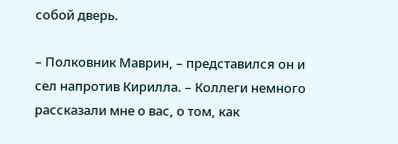собой дверь.

– Полковник Маврин, – представился он и сел напротив Кирилла. – Коллеги немного рассказали мне о вас, о том, как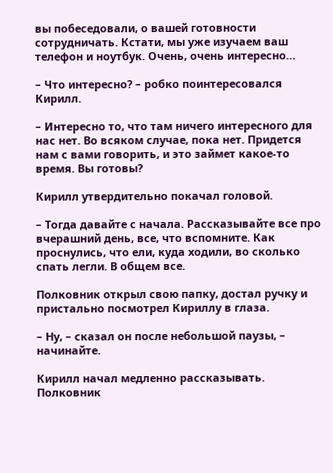вы побеседовали, о вашей готовности сотрудничать. Кстати, мы уже изучаем ваш телефон и ноутбук. Очень, очень интересно…

– Что интересно? – робко поинтересовался Кирилл.

– Интересно то, что там ничего интересного для нас нет. Во всяком случае, пока нет. Придется нам с вами говорить, и это займет какое-то время. Вы готовы?

Кирилл утвердительно покачал головой.

– Тогда давайте с начала. Рассказывайте все про вчерашний день, все, что вспомните. Как проснулись, что ели, куда ходили, во сколько спать легли. В общем все.

Полковник открыл свою папку, достал ручку и пристально посмотрел Кириллу в глаза.

– Ну, – сказал он после небольшой паузы, – начинайте.

Кирилл начал медленно рассказывать. Полковник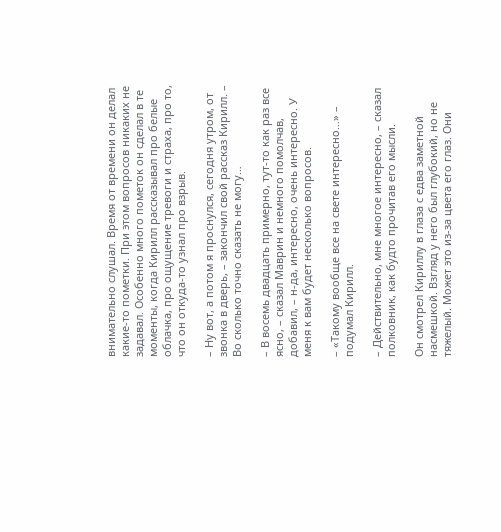внимательно слушал. Время от времени он делал какие-то пометки. При этом вопросов никаких не задавал. Особенно много пометок он сделал в те моменты, когда Кирилл рассказывал про белые облачка, про ощущение тревоги и страха, про то, что он откуда-то узнал про взрыв.

– Ну вот, а потом я проснулся, сегодня утром, от звонка в дверь, – закончил свой рассказ Кирилл. – Во сколько точно сказать не могу…

– В восемь двадцать примерно, тут-то как раз все ясно, – сказал Маврин и немного помолчав, добавил, – н-да, интересно, очень интересно. У меня к вам будет несколько вопросов.

– «Такому вообще все на свете интересно…» – подумал Кирилл.

– Действительно, мне многое интересно, – сказал полковник, как будто прочитав его мысли.

Он смотрел Кириллу в глаза с едва заметной насмешкой. Взгляд у него был глубокий, но не тяжелый. Может это из-за цвета его глаз. Они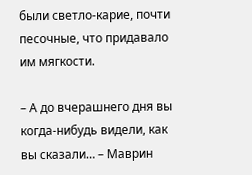были светло-карие, почти песочные, что придавало им мягкости.

– А до вчерашнего дня вы когда-нибудь видели, как вы сказали… – Маврин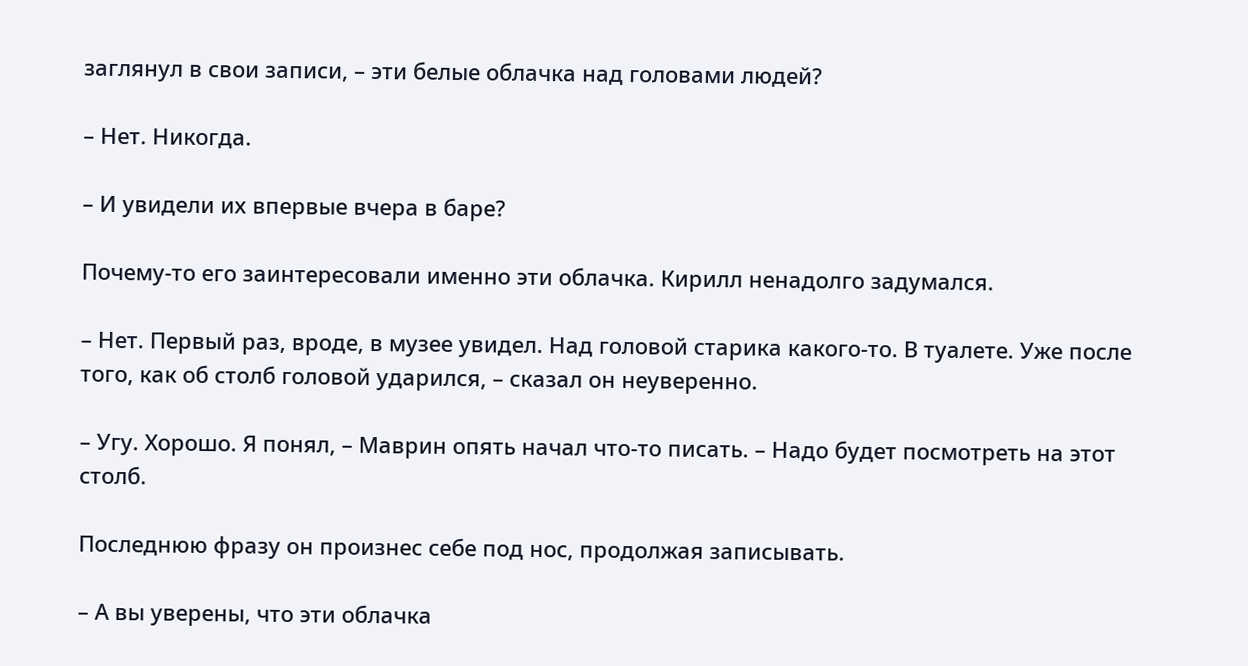заглянул в свои записи, – эти белые облачка над головами людей?

– Нет. Никогда.

– И увидели их впервые вчера в баре?

Почему-то его заинтересовали именно эти облачка. Кирилл ненадолго задумался.

– Нет. Первый раз, вроде, в музее увидел. Над головой старика какого-то. В туалете. Уже после того, как об столб головой ударился, – сказал он неуверенно.

– Угу. Хорошо. Я понял, – Маврин опять начал что-то писать. – Надо будет посмотреть на этот столб.

Последнюю фразу он произнес себе под нос, продолжая записывать.

– А вы уверены, что эти облачка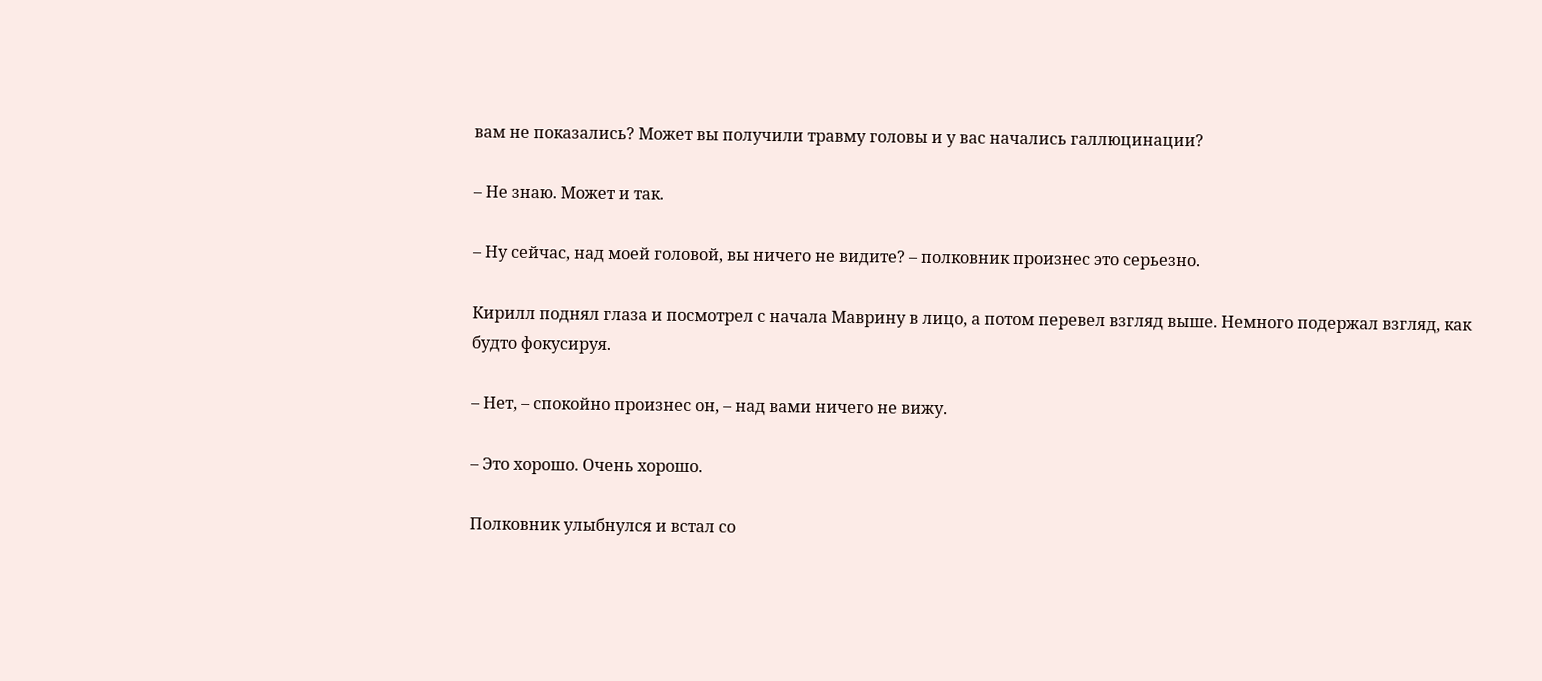вам не показались? Может вы получили травму головы и у вас начались галлюцинации?

– Не знаю. Может и так.

– Ну сейчас, над моей головой, вы ничего не видите? – полковник произнес это серьезно.

Кирилл поднял глаза и посмотрел с начала Маврину в лицо, а потом перевел взгляд выше. Немного подержал взгляд, как будто фокусируя.

– Нет, – спокойно произнес он, – над вами ничего не вижу.

– Это хорошо. Очень хорошо.

Полковник улыбнулся и встал со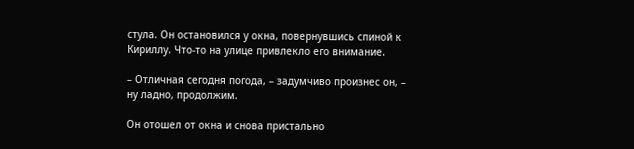стула. Он остановился у окна, повернувшись спиной к Кириллу. Что-то на улице привлекло его внимание.

– Отличная сегодня погода, – задумчиво произнес он, – ну ладно, продолжим.

Он отошел от окна и снова пристально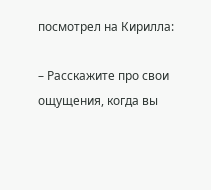посмотрел на Кирилла:

– Расскажите про свои ощущения, когда вы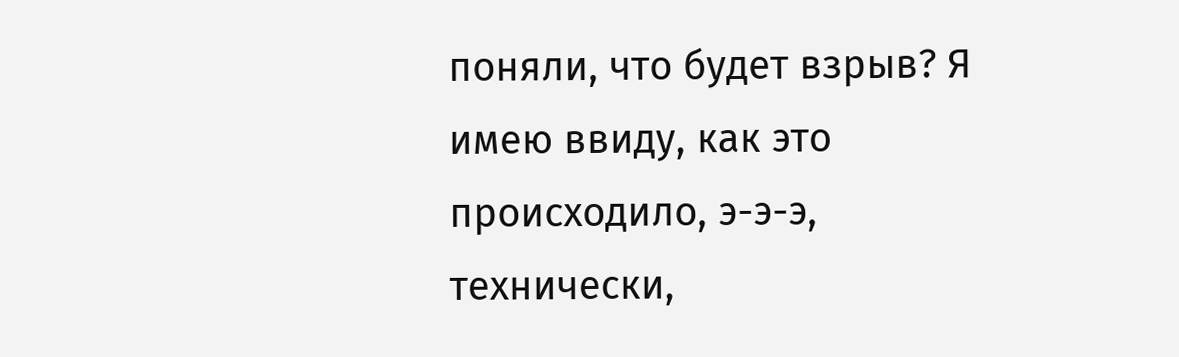поняли, что будет взрыв? Я имею ввиду, как это происходило, э-э-э, технически,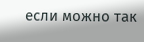если можно так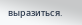выразиться.